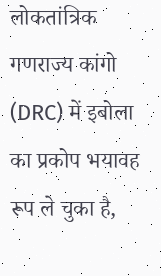लोकतांत्रिक गणराज्य कांगो (DRC) में इबोला का प्रकोप भयावह रूप ले चुका है,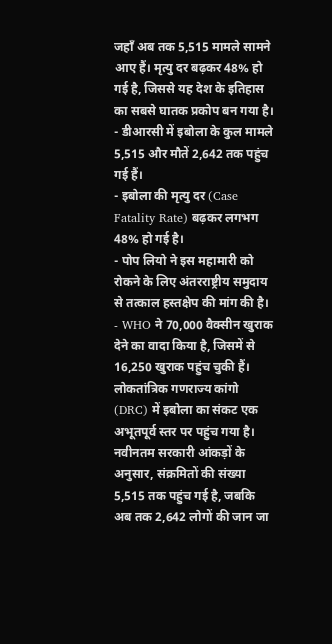जहाँ अब तक 5,515 मामले सामने आए हैं। मृत्यु दर बढ़कर 48% हो गई है, जिससे यह देश के इतिहास का सबसे घातक प्रकोप बन गया है।
- डीआरसी में इबोला के कुल मामले 5,515 और मौतें 2,642 तक पहुंच गई हैं।
- इबोला की मृत्यु दर (Case Fatality Rate) बढ़कर लगभग 48% हो गई है।
- पोप लियो ने इस महामारी को रोकने के लिए अंतरराष्ट्रीय समुदाय से तत्काल हस्तक्षेप की मांग की है।
- WHO ने 70,000 वैक्सीन खुराक देने का वादा किया है, जिसमें से 16,250 खुराक पहुंच चुकी हैं।
लोकतांत्रिक गणराज्य कांगो (DRC) में इबोला का संकट एक अभूतपूर्व स्तर पर पहुंच गया है। नवीनतम सरकारी आंकड़ों के अनुसार, संक्रमितों की संख्या 5,515 तक पहुंच गई है, जबकि अब तक 2,642 लोगों की जान जा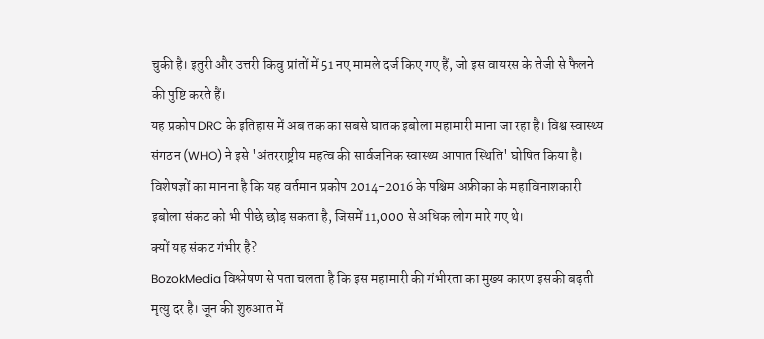चुकी है। इतुरी और उत्तरी किवु प्रांतों में 51 नए मामले दर्ज किए गए हैं, जो इस वायरस के तेजी से फैलने की पुष्टि करते हैं।
यह प्रकोप DRC के इतिहास में अब तक का सबसे घातक इबोला महामारी माना जा रहा है। विश्व स्वास्थ्य संगठन (WHO) ने इसे 'अंतरराष्ट्रीय महत्व की सार्वजनिक स्वास्थ्य आपात स्थिति' घोषित किया है। विशेषज्ञों का मानना है कि यह वर्तमान प्रकोप 2014-2016 के पश्चिम अफ्रीका के महाविनाशकारी इबोला संकट को भी पीछे छोड़ सकता है, जिसमें 11,000 से अधिक लोग मारे गए थे।
क्यों यह संकट गंभीर है?
BozokMedia विश्लेषण से पता चलता है कि इस महामारी की गंभीरता का मुख्य कारण इसकी बढ़ती मृत्यु दर है। जून की शुरुआत में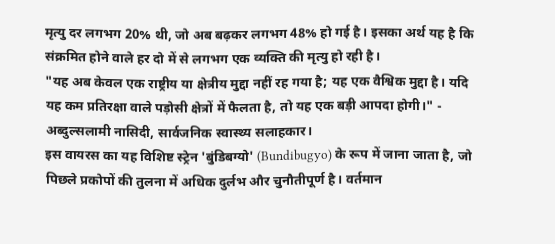मृत्यु दर लगभग 20% थी, जो अब बढ़कर लगभग 48% हो गई है। इसका अर्थ यह है कि संक्रमित होने वाले हर दो में से लगभग एक व्यक्ति की मृत्यु हो रही है।
"यह अब केवल एक राष्ट्रीय या क्षेत्रीय मुद्दा नहीं रह गया है; यह एक वैश्विक मुद्दा है। यदि यह कम प्रतिरक्षा वाले पड़ोसी क्षेत्रों में फैलता है, तो यह एक बड़ी आपदा होगी।" - अब्दुल्सलामी नासिदी, सार्वजनिक स्वास्थ्य सलाहकार।
इस वायरस का यह विशिष्ट स्ट्रेन 'बुंडिबग्यो' (Bundibugyo) के रूप में जाना जाता है, जो पिछले प्रकोपों की तुलना में अधिक दुर्लभ और चुनौतीपूर्ण है। वर्तमान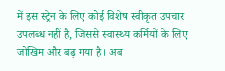में इस स्ट्रेन के लिए कोई विशेष स्वीकृत उपचार उपलब्ध नहीं है, जिससे स्वास्थ्य कर्मियों के लिए जोखिम और बढ़ गया है। अब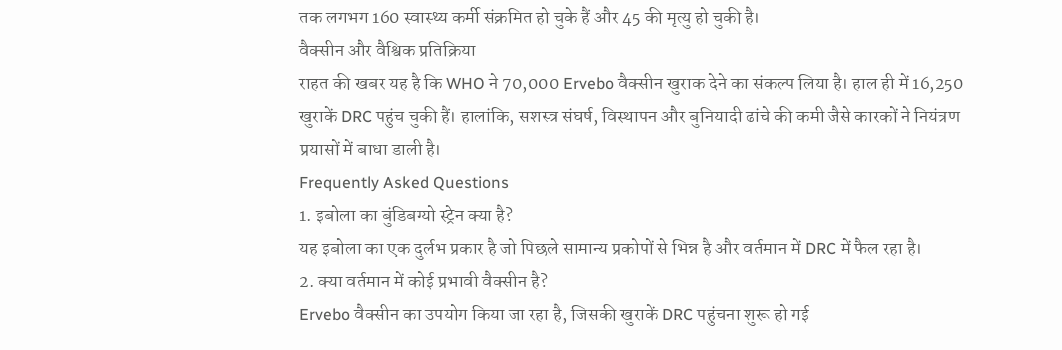तक लगभग 160 स्वास्थ्य कर्मी संक्रमित हो चुके हैं और 45 की मृत्यु हो चुकी है।
वैक्सीन और वैश्विक प्रतिक्रिया
राहत की खबर यह है कि WHO ने 70,000 Ervebo वैक्सीन खुराक देने का संकल्प लिया है। हाल ही में 16,250 खुराकें DRC पहुंच चुकी हैं। हालांकि, सशस्त्र संघर्ष, विस्थापन और बुनियादी ढांचे की कमी जैसे कारकों ने नियंत्रण प्रयासों में बाधा डाली है।
Frequently Asked Questions
1. इबोला का बुंडिबग्यो स्ट्रेन क्या है?
यह इबोला का एक दुर्लभ प्रकार है जो पिछले सामान्य प्रकोपों से भिन्न है और वर्तमान में DRC में फैल रहा है।
2. क्या वर्तमान में कोई प्रभावी वैक्सीन है?
Ervebo वैक्सीन का उपयोग किया जा रहा है, जिसकी खुराकें DRC पहुंचना शुरू हो गई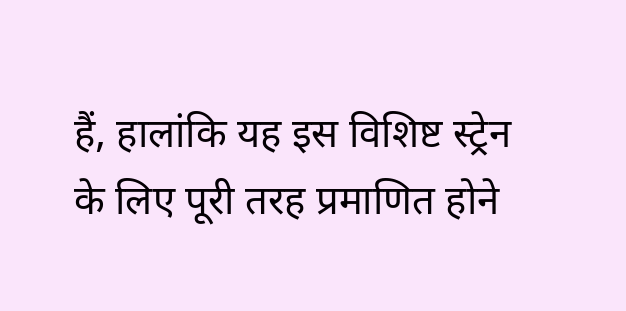हैं, हालांकि यह इस विशिष्ट स्ट्रेन के लिए पूरी तरह प्रमाणित होने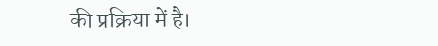की प्रक्रिया में है।